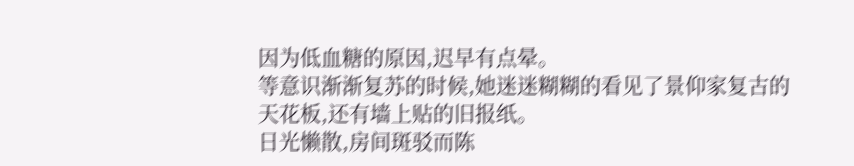因为低血糖的原因,迟早有点晕。
等意识渐渐复苏的时候,她迷迷糊糊的看见了景仰家复古的天花板,还有墙上贴的旧报纸。
日光懒散,房间斑驳而陈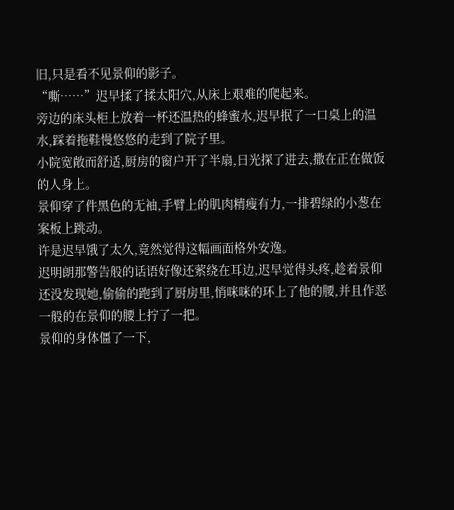旧,只是看不见景仰的影子。
“嘶……”迟早揉了揉太阳穴,从床上艰难的爬起来。
旁边的床头柜上放着一杯还温热的蜂蜜水,迟早抿了一口桌上的温水,踩着拖鞋慢悠悠的走到了院子里。
小院宽敞而舒适,厨房的窗户开了半扇,日光探了进去,撒在正在做饭的人身上。
景仰穿了件黑色的无袖,手臂上的肌肉精瘦有力,一排碧绿的小葱在案板上跳动。
许是迟早饿了太久,竟然觉得这幅画面格外安逸。
迟明朗那警告般的话语好像还萦绕在耳边,迟早觉得头疼,趁着景仰还没发现她,偷偷的跑到了厨房里,悄咪咪的环上了他的腰,并且作恶一般的在景仰的腰上拧了一把。
景仰的身体僵了一下,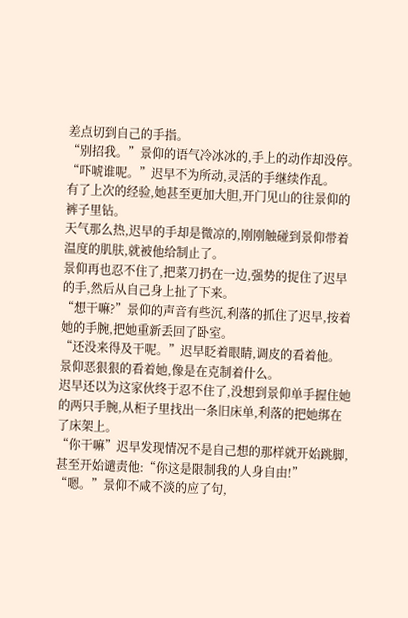差点切到自己的手指。
“别招我。”景仰的语气冷冰冰的,手上的动作却没停。
“吓唬谁呢。”迟早不为所动,灵活的手继续作乱。
有了上次的经验,她甚至更加大胆,开门见山的往景仰的裤子里钻。
天气那么热,迟早的手却是微凉的,刚刚触碰到景仰带着温度的肌肤,就被他给制止了。
景仰再也忍不住了,把菜刀扔在一边,强势的捉住了迟早的手,然后从自己身上扯了下来。
“想干嘛?”景仰的声音有些沉,利落的抓住了迟早,按着她的手腕,把她重新丢回了卧室。
“还没来得及干呢。”迟早眨着眼睛,调皮的看着他。
景仰恶狠狠的看着她,像是在克制着什么。
迟早还以为这家伙终于忍不住了,没想到景仰单手握住她的两只手腕,从柜子里找出一条旧床单,利落的把她绑在了床架上。
“你干嘛”迟早发现情况不是自己想的那样就开始跳脚,甚至开始谴责他:“你这是限制我的人身自由!”
“嗯。”景仰不咸不淡的应了句,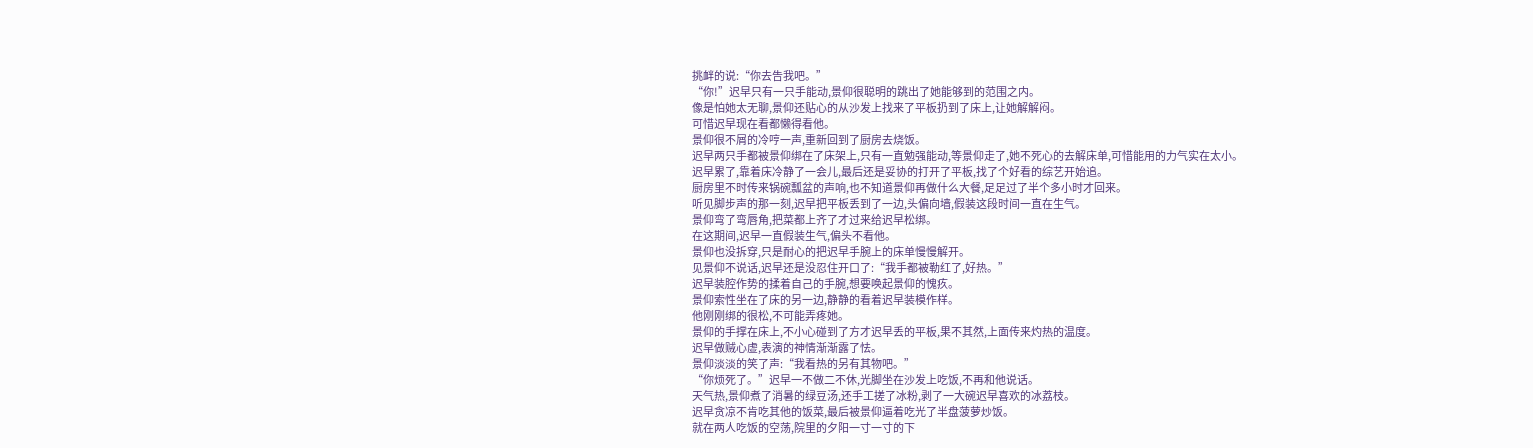挑衅的说:“你去告我吧。”
“你!”迟早只有一只手能动,景仰很聪明的跳出了她能够到的范围之内。
像是怕她太无聊,景仰还贴心的从沙发上找来了平板扔到了床上,让她解解闷。
可惜迟早现在看都懒得看他。
景仰很不屑的冷哼一声,重新回到了厨房去烧饭。
迟早两只手都被景仰绑在了床架上,只有一直勉强能动,等景仰走了,她不死心的去解床单,可惜能用的力气实在太小。
迟早累了,靠着床冷静了一会儿,最后还是妥协的打开了平板,找了个好看的综艺开始追。
厨房里不时传来锅碗瓢盆的声响,也不知道景仰再做什么大餐,足足过了半个多小时才回来。
听见脚步声的那一刻,迟早把平板丢到了一边,头偏向墙,假装这段时间一直在生气。
景仰弯了弯唇角,把菜都上齐了才过来给迟早松绑。
在这期间,迟早一直假装生气,偏头不看他。
景仰也没拆穿,只是耐心的把迟早手腕上的床单慢慢解开。
见景仰不说话,迟早还是没忍住开口了:“我手都被勒红了,好热。”
迟早装腔作势的揉着自己的手腕,想要唤起景仰的愧疚。
景仰索性坐在了床的另一边,静静的看着迟早装模作样。
他刚刚绑的很松,不可能弄疼她。
景仰的手撑在床上,不小心碰到了方才迟早丢的平板,果不其然,上面传来灼热的温度。
迟早做贼心虚,表演的神情渐渐露了怯。
景仰淡淡的笑了声:“我看热的另有其物吧。”
“你烦死了。”迟早一不做二不休,光脚坐在沙发上吃饭,不再和他说话。
天气热,景仰煮了消暑的绿豆汤,还手工搓了冰粉,剥了一大碗迟早喜欢的冰荔枝。
迟早贪凉不肯吃其他的饭菜,最后被景仰逼着吃光了半盘菠萝炒饭。
就在两人吃饭的空荡,院里的夕阳一寸一寸的下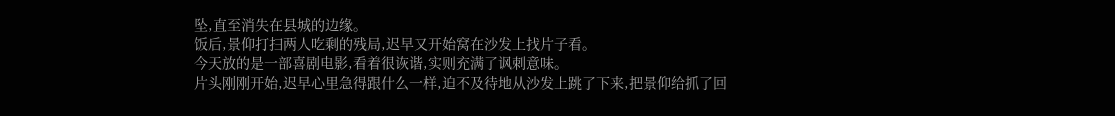坠,直至消失在县城的边缘。
饭后,景仰打扫两人吃剩的残局,迟早又开始窝在沙发上找片子看。
今天放的是一部喜剧电影,看着很诙谐,实则充满了讽刺意味。
片头刚刚开始,迟早心里急得跟什么一样,迫不及待地从沙发上跳了下来,把景仰给抓了回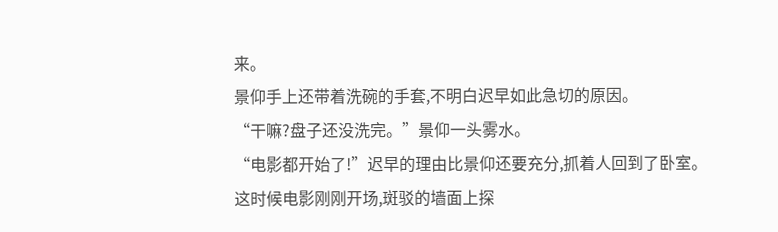来。
景仰手上还带着洗碗的手套,不明白迟早如此急切的原因。
“干嘛?盘子还没洗完。”景仰一头雾水。
“电影都开始了!”迟早的理由比景仰还要充分,抓着人回到了卧室。
这时候电影刚刚开场,斑驳的墙面上探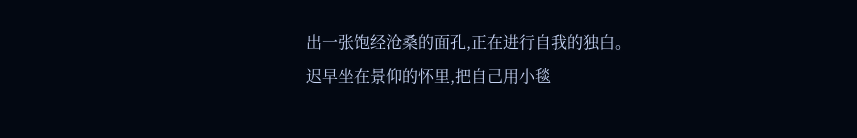出一张饱经沧桑的面孔,正在进行自我的独白。
迟早坐在景仰的怀里,把自己用小毯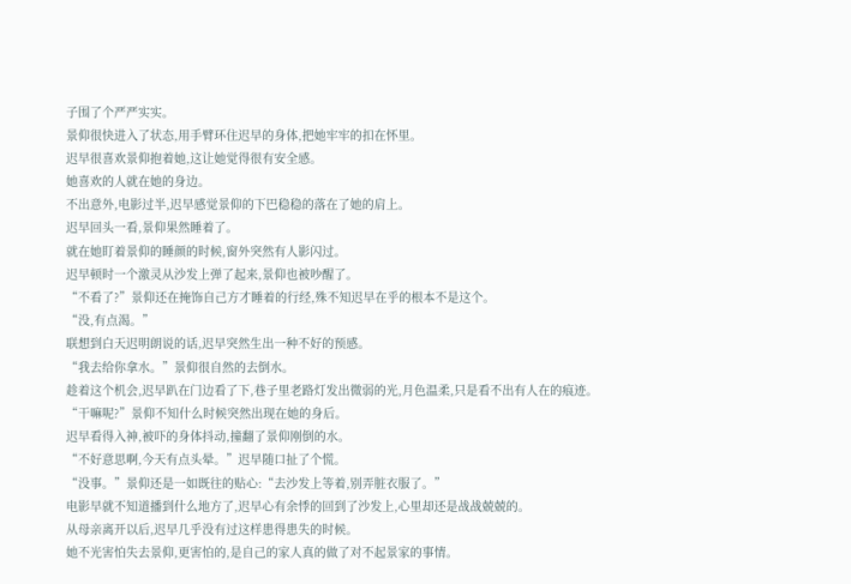子围了个严严实实。
景仰很快进入了状态,用手臂环住迟早的身体,把她牢牢的扣在怀里。
迟早很喜欢景仰抱着她,这让她觉得很有安全感。
她喜欢的人就在她的身边。
不出意外,电影过半,迟早感觉景仰的下巴稳稳的落在了她的肩上。
迟早回头一看,景仰果然睡着了。
就在她盯着景仰的睡颜的时候,窗外突然有人影闪过。
迟早顿时一个激灵从沙发上弹了起来,景仰也被吵醒了。
“不看了?”景仰还在掩饰自己方才睡着的行经,殊不知迟早在乎的根本不是这个。
“没,有点渴。”
联想到白天迟明朗说的话,迟早突然生出一种不好的预感。
“我去给你拿水。”景仰很自然的去倒水。
趁着这个机会,迟早趴在门边看了下,巷子里老路灯发出微弱的光,月色温柔,只是看不出有人在的痕迹。
“干嘛呢?”景仰不知什么时候突然出现在她的身后。
迟早看得入神,被吓的身体抖动,撞翻了景仰刚倒的水。
“不好意思啊,今天有点头晕。”迟早随口扯了个慌。
“没事。”景仰还是一如既往的贴心:“去沙发上等着,别弄脏衣服了。”
电影早就不知道播到什么地方了,迟早心有余悸的回到了沙发上,心里却还是战战兢兢的。
从母亲离开以后,迟早几乎没有过这样患得患失的时候。
她不光害怕失去景仰,更害怕的,是自己的家人真的做了对不起景家的事情。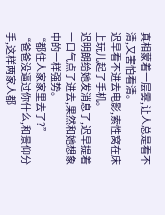真相蒙着一层雾,让人总是看不清,又害怕看清。
迟早看不进去电影,索性窝在床上玩儿起了手机。
迟明朗给她发消息了,迟早提着一口气点了进去,果然和她想象中的一样强势。
“都住人家家里去了?”
“爸爸没逼过你什么,和景仰分手,这样两家人都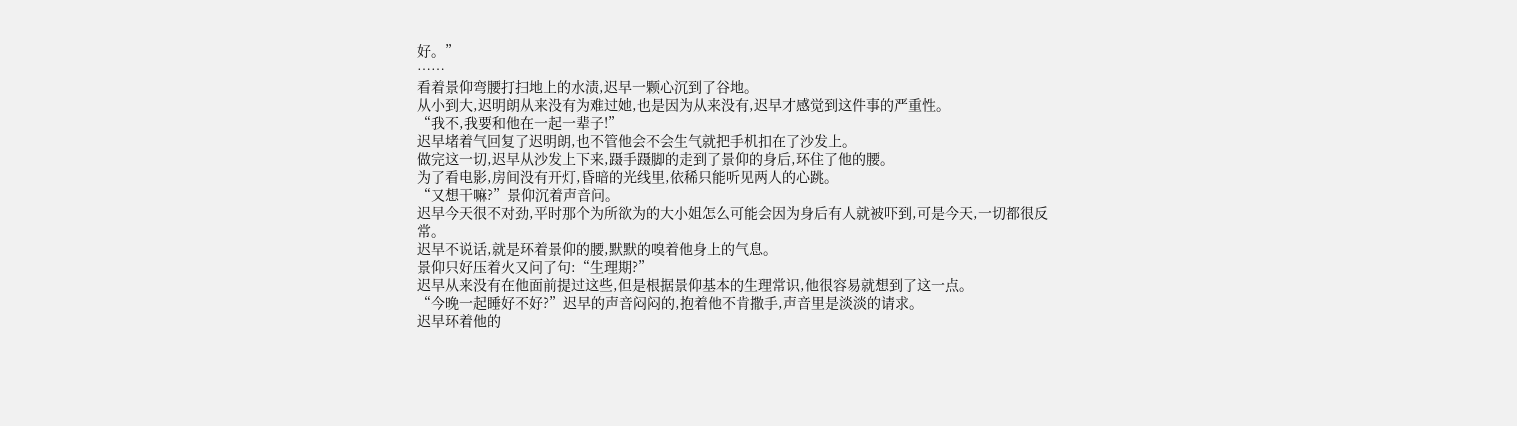好。”
……
看着景仰弯腰打扫地上的水渍,迟早一颗心沉到了谷地。
从小到大,迟明朗从来没有为难过她,也是因为从来没有,迟早才感觉到这件事的严重性。
“我不,我要和他在一起一辈子!”
迟早堵着气回复了迟明朗,也不管他会不会生气就把手机扣在了沙发上。
做完这一切,迟早从沙发上下来,蹑手蹑脚的走到了景仰的身后,环住了他的腰。
为了看电影,房间没有开灯,昏暗的光线里,依稀只能听见两人的心跳。
“又想干嘛?”景仰沉着声音问。
迟早今天很不对劲,平时那个为所欲为的大小姐怎么可能会因为身后有人就被吓到,可是今天,一切都很反常。
迟早不说话,就是环着景仰的腰,默默的嗅着他身上的气息。
景仰只好压着火又问了句:“生理期?”
迟早从来没有在他面前提过这些,但是根据景仰基本的生理常识,他很容易就想到了这一点。
“今晚一起睡好不好?”迟早的声音闷闷的,抱着他不肯撒手,声音里是淡淡的请求。
迟早环着他的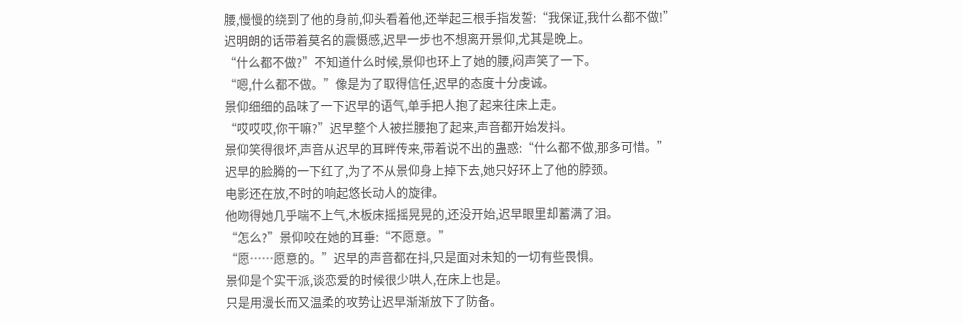腰,慢慢的绕到了他的身前,仰头看着他,还举起三根手指发誓:“我保证,我什么都不做!”
迟明朗的话带着莫名的震慑感,迟早一步也不想离开景仰,尤其是晚上。
“什么都不做?”不知道什么时候,景仰也环上了她的腰,闷声笑了一下。
“嗯,什么都不做。”像是为了取得信任,迟早的态度十分虔诚。
景仰细细的品味了一下迟早的语气,单手把人抱了起来往床上走。
“哎哎哎,你干嘛?”迟早整个人被拦腰抱了起来,声音都开始发抖。
景仰笑得很坏,声音从迟早的耳畔传来,带着说不出的蛊惑:“什么都不做,那多可惜。”
迟早的脸腾的一下红了,为了不从景仰身上掉下去,她只好环上了他的脖颈。
电影还在放,不时的响起悠长动人的旋律。
他吻得她几乎喘不上气,木板床摇摇晃晃的,还没开始,迟早眼里却蓄满了泪。
“怎么?”景仰咬在她的耳垂:“不愿意。”
“愿……愿意的。”迟早的声音都在抖,只是面对未知的一切有些畏惧。
景仰是个实干派,谈恋爱的时候很少哄人,在床上也是。
只是用漫长而又温柔的攻势让迟早渐渐放下了防备。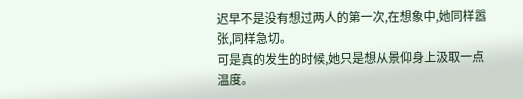迟早不是没有想过两人的第一次,在想象中,她同样嚣张,同样急切。
可是真的发生的时候,她只是想从景仰身上汲取一点温度。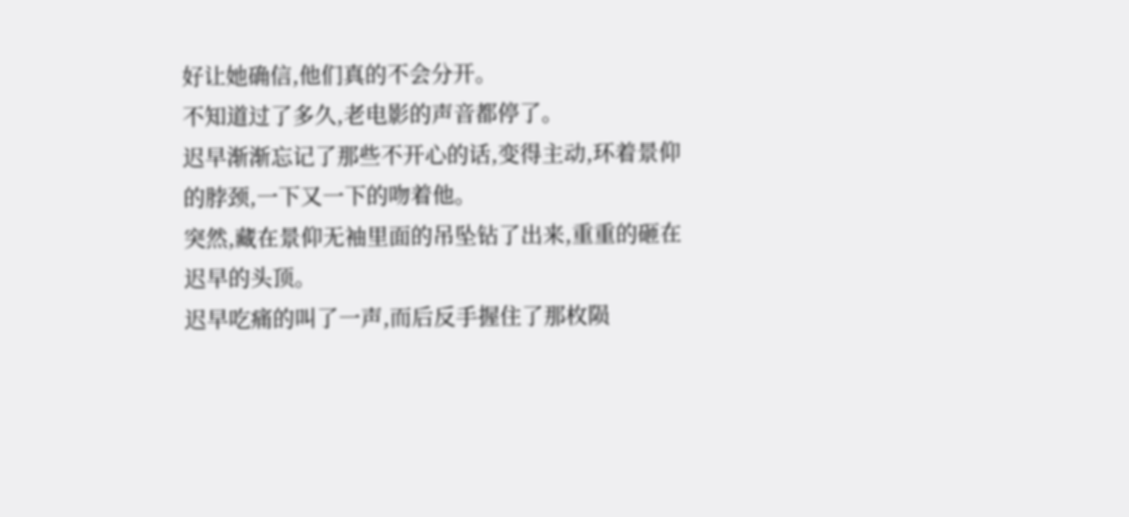好让她确信,他们真的不会分开。
不知道过了多久,老电影的声音都停了。
迟早渐渐忘记了那些不开心的话,变得主动,环着景仰的脖颈,一下又一下的吻着他。
突然,藏在景仰无袖里面的吊坠钻了出来,重重的砸在迟早的头顶。
迟早吃痛的叫了一声,而后反手握住了那枚陨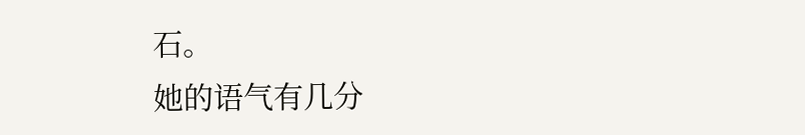石。
她的语气有几分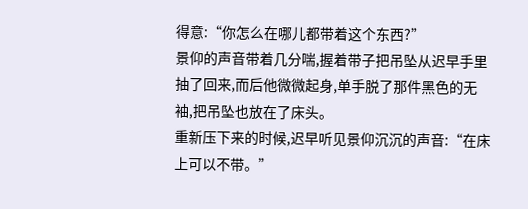得意:“你怎么在哪儿都带着这个东西?”
景仰的声音带着几分喘,握着带子把吊坠从迟早手里抽了回来,而后他微微起身,单手脱了那件黑色的无袖,把吊坠也放在了床头。
重新压下来的时候,迟早听见景仰沉沉的声音:“在床上可以不带。”